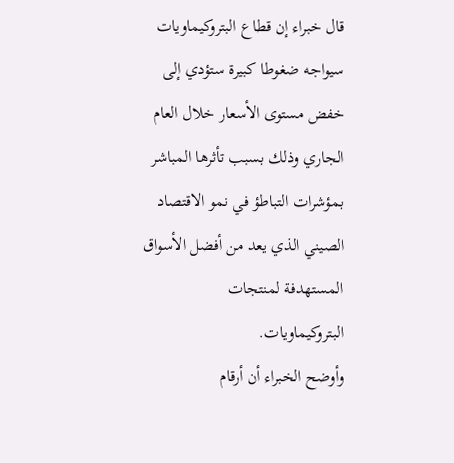قال خبراء إن قطاع البتروكيماويات سيواجه ضغوطا كبيرة ستؤدي إلى خفض مستوى الأسعار خلال العام الجاري وذلك بسبب تأثرها المباشر بمؤشرات التباطؤ في نمو الاقتصاد الصيني الذي يعد من أفضل الأسواق المستهدفة لمنتجات البتروكيماويات.
وأوضح الخبراء أن أرقام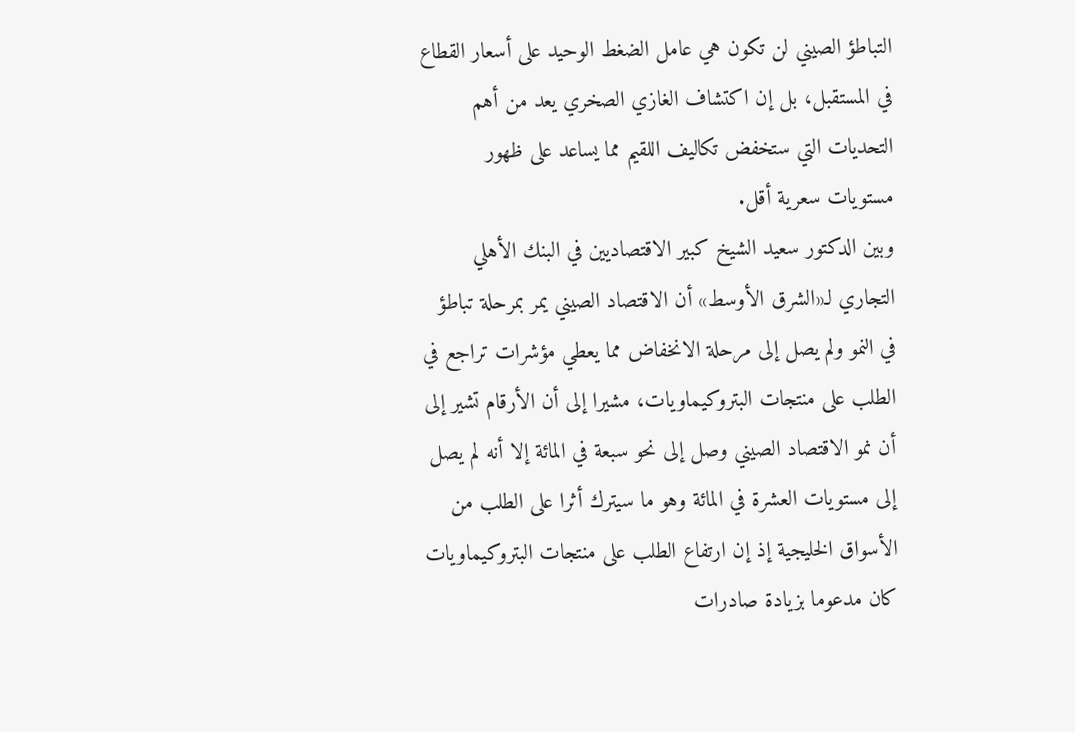التباطؤ الصيني لن تكون هي عامل الضغط الوحيد على أسعار القطاع في المستقبل، بل إن اكتشاف الغازي الصخري يعد من أهم التحديات التي ستخفض تكاليف اللقيم مما يساعد على ظهور مستويات سعرية أقل.
وبين الدكتور سعيد الشيخ كبير الاقتصاديين في البنك الأهلي التجاري لـ«الشرق الأوسط» أن الاقتصاد الصيني يمر بمرحلة تباطؤ في النمو ولم يصل إلى مرحلة الانخفاض مما يعطي مؤشرات تراجع في الطلب على منتجات البتروكيماويات، مشيرا إلى أن الأرقام تشير إلى أن نمو الاقتصاد الصيني وصل إلى نحو سبعة في المائة إلا أنه لم يصل إلى مستويات العشرة في المائة وهو ما سيترك أثرا على الطلب من الأسواق الخليجية إذ إن ارتفاع الطلب على منتجات البتروكيماويات كان مدعوما بزيادة صادرات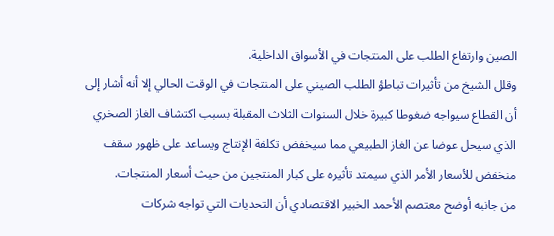الصين وارتفاع الطلب على المنتجات في الأسواق الداخلية.
وقلل الشيخ من تأثيرات تباطؤ الطلب الصيني على المنتجات في الوقت الحالي إلا أنه أشار إلى أن القطاع سيواجه ضغوطا كبيرة خلال السنوات الثلاث المقبلة بسبب اكتشاف الغاز الصخري الذي سيحل عوضا عن الغاز الطبيعي مما سيخفض تكلفة الإنتاج ويساعد على ظهور سقف منخفض للأسعار الأمر الذي سيمتد تأثيره على كبار المنتجين من حيث أسعار المنتجات.
من جانبه أوضح معتصم الأحمد الخبير الاقتصادي أن التحديات التي تواجه شركات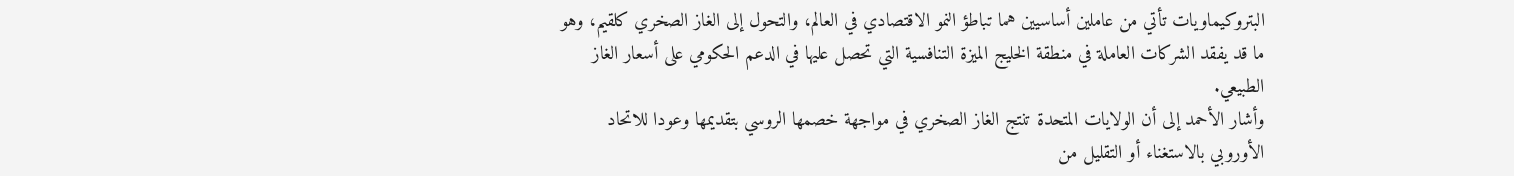البتروكيماويات تأتي من عاملين أساسيين هما تباطؤ النمو الاقتصادي في العالم، والتحول إلى الغاز الصخري كلقيم، وهو ما قد يفقد الشركات العاملة في منطقة الخليج الميزة التنافسية التي تحصل عليها في الدعم الحكومي على أسعار الغاز الطبيعي.
وأشار الأحمد إلى أن الولايات المتحدة تنتج الغاز الصخري في مواجهة خصمها الروسي بتقديمها وعودا للاتحاد الأوروبي بالاستغناء أو التقليل من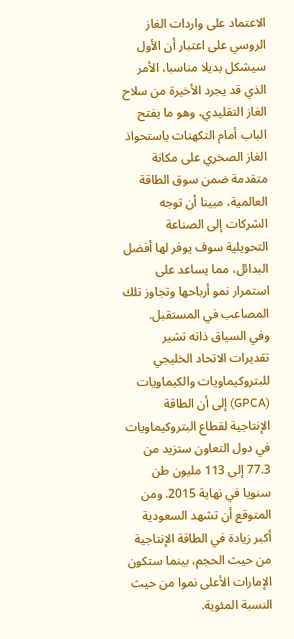الاعتماد على واردات الغاز الروسي على اعتبار أن الأول سيشكل بديلا مناسبا، الأمر الذي قد يجرد الأخيرة من سلاح الغاز التقليدي، وهو ما يفتح الباب أمام التكهنات باستحواذ الغاز الصخري على مكانة متقدمة ضمن سوق الطاقة العالمية، مبينا أن توجه الشركات إلى الصناعة التحويلية سوف يوفر لها أفضل البدائل، مما يساعد على استمرار نمو أرباحها وتجاوز تلك المصاعب في المستقبل.
وفي السياق ذاته تشير تقديرات الاتحاد الخليجي للبتروكيماويات والكيماويات (GPCA) إلى أن الطاقة الإنتاجية لقطاع البتروكيماويات في دول التعاون ستزيد من 77.3 إلى 113 مليون طن سنويا في نهاية 2015. ومن المتوقع أن تشهد السعودية أكبر زيادة في الطاقة الإنتاجية من حيث الحجم، بينما ستكون الإمارات الأعلى نموا من حيث النسبة المئوية.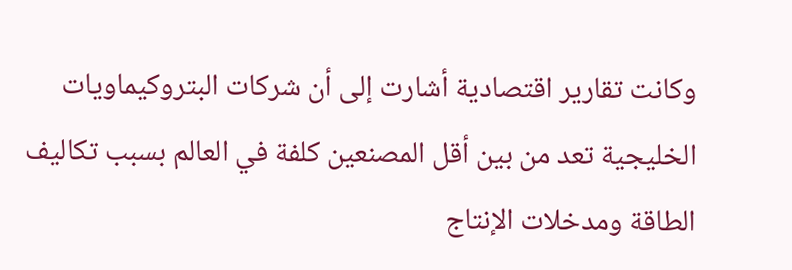وكانت تقارير اقتصادية أشارت إلى أن شركات البتروكيماويات الخليجية تعد من بين أقل المصنعين كلفة في العالم بسبب تكاليف الطاقة ومدخلات الإنتاج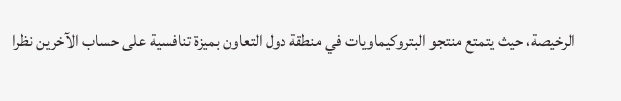الرخيصة، حيث يتمتع منتجو البتروكيماويات في منطقة دول التعاون بميزة تنافسية على حساب الآخرين نظرا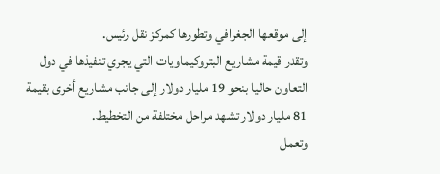إلى موقعها الجغرافي وتطورها كمركز نقل رئيس.
وتقدر قيمة مشاريع البتروكيماويات التي يجري تنفيذها في دول التعاون حاليا بنحو 19 مليار دولار إلى جانب مشاريع أخرى بقيمة 81 مليار دولار تشهد مراحل مختلفة من التخطيط.
وتعمل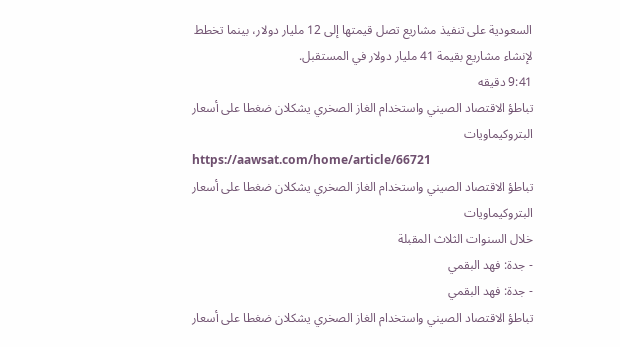السعودية على تنفيذ مشاريع تصل قيمتها إلى 12 مليار دولار، بينما تخطط لإنشاء مشاريع بقيمة 41 مليار دولار في المستقبل.
9:41 دقيقه
تباطؤ الاقتصاد الصيني واستخدام الغاز الصخري يشكلان ضغطا على أسعار البتروكيماويات
https://aawsat.com/home/article/66721
تباطؤ الاقتصاد الصيني واستخدام الغاز الصخري يشكلان ضغطا على أسعار البتروكيماويات
خلال السنوات الثلاث المقبلة
- جدة: فهد البقمي
- جدة: فهد البقمي
تباطؤ الاقتصاد الصيني واستخدام الغاز الصخري يشكلان ضغطا على أسعار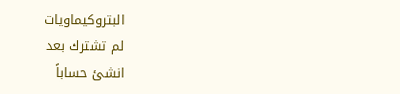البتروكيماويات
لم تشترك بعد
انشئ حساباً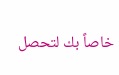خاصاً بك لتحصل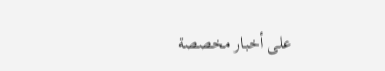على أخبار مخصصة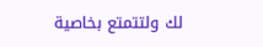لك ولتتمتع بخاصية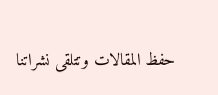حفظ المقالات وتتلقى نشراتنا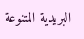البريدية المتنوعة